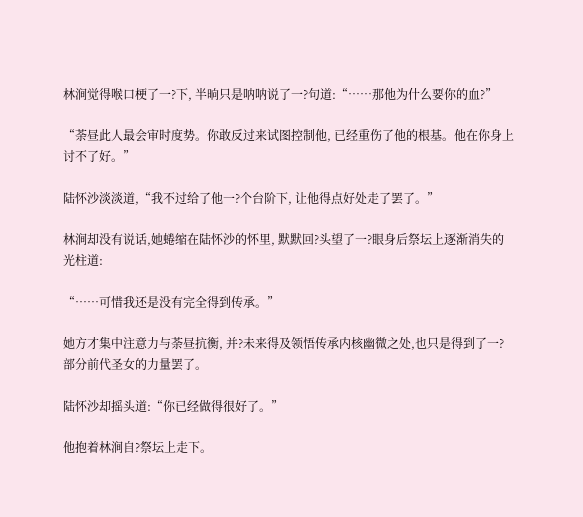林涧觉得喉口梗了一?下, 半晌只是呐呐说了一?句道:“……那他为什么要你的血?”

“荼昼此人最会审时度势。你敢反过来试图控制他, 已经重伤了他的根基。他在你身上讨不了好。”

陆怀沙淡淡道,“我不过给了他一?个台阶下, 让他得点好处走了罢了。”

林涧却没有说话,她蜷缩在陆怀沙的怀里, 默默回?头望了一?眼身后祭坛上逐渐消失的光柱道:

“……可惜我还是没有完全得到传承。”

她方才集中注意力与荼昼抗衡, 并?未来得及领悟传承内核幽微之处,也只是得到了一?部分前代圣女的力量罢了。

陆怀沙却摇头道:“你已经做得很好了。”

他抱着林涧自?祭坛上走下。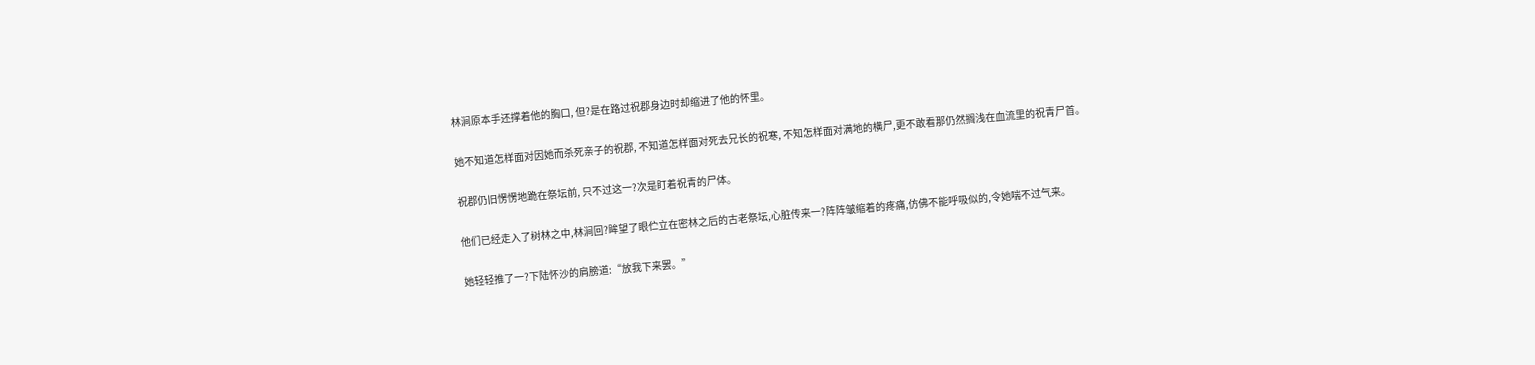林涧原本手还撑着他的胸口, 但?是在路过祝郡身边时却缩进了他的怀里。

她不知道怎样面对因她而杀死亲子的祝郡, 不知道怎样面对死去兄长的祝寒, 不知怎样面对满地的横尸,更不敢看那仍然搁浅在血流里的祝青尸首。

祝郡仍旧愣愣地跪在祭坛前, 只不过这一?次是盯着祝青的尸体。

他们已经走入了树林之中,林涧回?眸望了眼伫立在密林之后的古老祭坛,心脏传来一?阵阵皱缩着的疼痛,仿佛不能呼吸似的,令她喘不过气来。

她轻轻推了一?下陆怀沙的肩膀道:“放我下来罢。”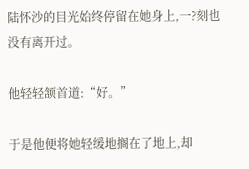陆怀沙的目光始终停留在她身上,一?刻也没有离开过。

他轻轻颔首道:“好。”

于是他便将她轻缓地搁在了地上,却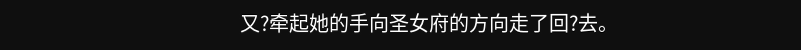又?牵起她的手向圣女府的方向走了回?去。